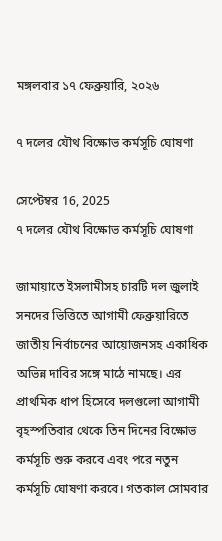মঙ্গলবার ১৭ ফেব্রুয়ারি, ২০২৬

৭ দলের যৌথ বিক্ষোভ কর্মসূচি ঘোষণা

সেপ্টেম্বর 16, 2025
৭ দলের যৌথ বিক্ষোভ কর্মসূচি ঘোষণা

জামায়াতে ইসলামীসহ চারটি দল জুলাই সনদের ভিত্তিতে আগামী ফেব্রুয়ারিতে জাতীয় নির্বাচনের আয়োজনসহ একাধিক অভিন্ন দাবির সঙ্গে মাঠে নামছে। এর প্রাথমিক ধাপ হিসেবে দলগুলো আগামী বৃহস্পতিবার থেকে তিন দিনের বিক্ষোভ কর্মসূচি শুরু করবে এবং পরে নতুন কর্মসূচি ঘোষণা করবে। গতকাল সোমবার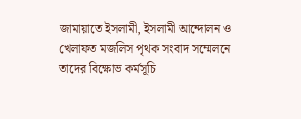জামায়াতে ইসলামী, ইসলামী আন্দোলন ও খেলাফত মজলিস পৃথক সংবাদ সম্মেলনে তাদের বিক্ষোভ কর্মসূচি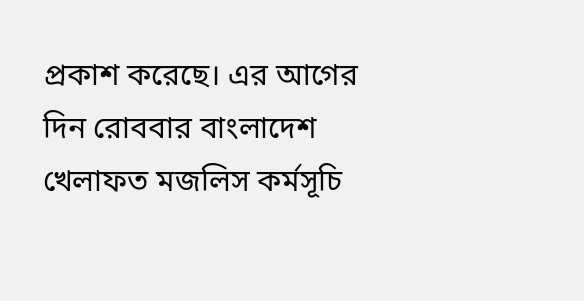প্রকাশ করেছে। এর আগের দিন রোববার বাংলাদেশ খেলাফত মজলিস কর্মসূচি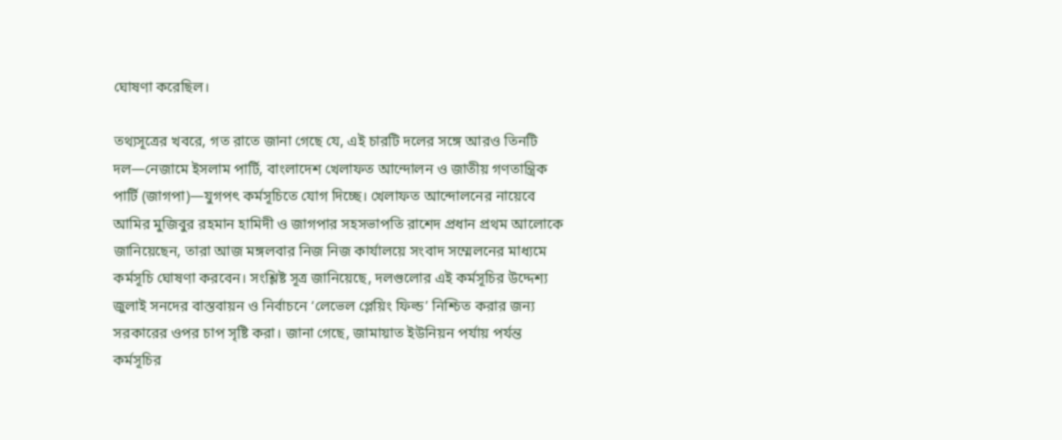ঘোষণা করেছিল।

তথ্যসূত্রের খবরে, গত রাতে জানা গেছে যে, এই চারটি দলের সঙ্গে আরও তিনটি দল—নেজামে ইসলাম পার্টি, বাংলাদেশ খেলাফত আন্দোলন ও জাতীয় গণতান্ত্রিক পার্টি (জাগপা)—যুগপৎ কর্মসূচিতে যোগ দিচ্ছে। খেলাফত আন্দোলনের নায়েবে আমির মুজিবুর রহমান হামিদী ও জাগপার সহসভাপতি রাশেদ প্রধান প্রথম আলোকে জানিয়েছেন, তারা আজ মঙ্গলবার নিজ নিজ কার্যালয়ে সংবাদ সম্মেলনের মাধ্যমে কর্মসূচি ঘোষণা করবেন। সংশ্লিষ্ট সূত্র জানিয়েছে, দলগুলোর এই কর্মসূচির উদ্দেশ্য জুলাই সনদের বাস্তবায়ন ও নির্বাচনে ‘লেভেল প্লেয়িং ফিল্ড’ নিশ্চিত করার জন্য সরকারের ওপর চাপ সৃষ্টি করা। জানা গেছে, জামায়াত ইউনিয়ন পর্যায় পর্যন্ত কর্মসূচির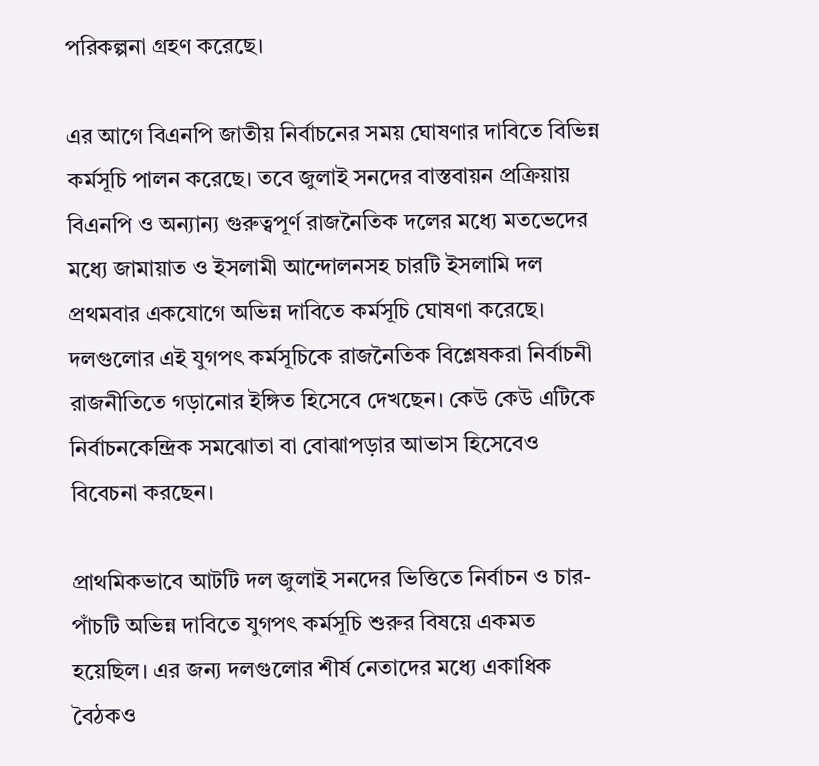পরিকল্পনা গ্রহণ করেছে।

এর আগে বিএনপি জাতীয় নির্বাচনের সময় ঘোষণার দাবিতে বিভিন্ন কর্মসূচি পালন করেছে। তবে জুলাই সনদের বাস্তবায়ন প্রক্রিয়ায় বিএনপি ও অন্যান্য গুরুত্বপূর্ণ রাজনৈতিক দলের মধ্যে মতভেদের মধ্যে জামায়াত ও ইসলামী আন্দোলনসহ চারটি ইসলামি দল প্রথমবার একযোগে অভিন্ন দাবিতে কর্মসূচি ঘোষণা করেছে। দলগুলোর এই যুগপৎ কর্মসূচিকে রাজনৈতিক বিশ্লেষকরা নির্বাচনী রাজনীতিতে গড়ানোর ইঙ্গিত হিসেবে দেখছেন। কেউ কেউ এটিকে নির্বাচনকেন্দ্রিক সমঝোতা বা বোঝাপড়ার আভাস হিসেবেও বিবেচনা করছেন।

প্রাথমিকভাবে আটটি দল জুলাই সনদের ভিত্তিতে নির্বাচন ও চার-পাঁচটি অভিন্ন দাবিতে যুগপৎ কর্মসূচি শুরুর বিষয়ে একমত হয়েছিল। এর জন্য দলগুলোর শীর্ষ নেতাদের মধ্যে একাধিক বৈঠকও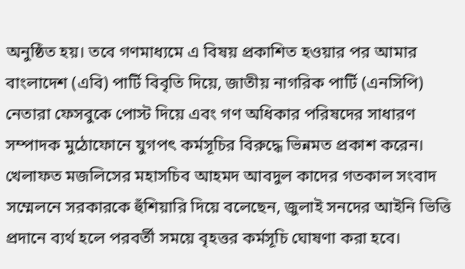অনুষ্ঠিত হয়। তবে গণমাধ্যমে এ বিষয় প্রকাশিত হওয়ার পর আমার বাংলাদেশ (এবি) পার্টি বিবৃতি দিয়ে, জাতীয় নাগরিক পার্টি (এনসিপি) নেতারা ফেসবুকে পোস্ট দিয়ে এবং গণ অধিকার পরিষদের সাধারণ সম্পাদক মুঠোফোনে যুগপৎ কর্মসূচির বিরুদ্ধে ভিন্নমত প্রকাশ করেন। খেলাফত মজলিসের মহাসচিব আহমদ আবদুল কাদের গতকাল সংবাদ সম্মেলনে সরকারকে হুঁশিয়ারি দিয়ে বলেছেন, জুলাই সনদের আইনি ভিত্তি প্রদানে ব্যর্থ হলে পরবর্তী সময়ে বৃহত্তর কর্মসূচি ঘোষণা করা হবে।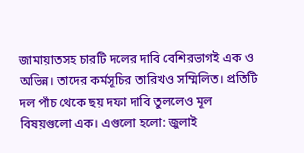জামায়াতসহ চারটি দলের দাবি বেশিরভাগই এক ও অভিন্ন। তাদের কর্মসূচির তারিখও সম্মিলিত। প্রতিটি দল পাঁচ থেকে ছয় দফা দাবি তুললেও মূল বিষয়গুলো এক। এগুলো হলো: জুলাই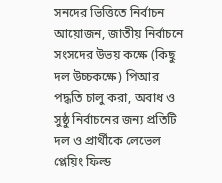সনদের ভিত্তিতে নির্বাচন আয়োজন, জাতীয় নির্বাচনে সংসদের উভয় কক্ষে (কিছু দল উচ্চকক্ষে) পিআর পদ্ধতি চালু করা, অবাধ ও সুষ্ঠু নির্বাচনের জন্য প্রতিটি দল ও প্রার্থীকে লেভেল প্লেয়িং ফিল্ড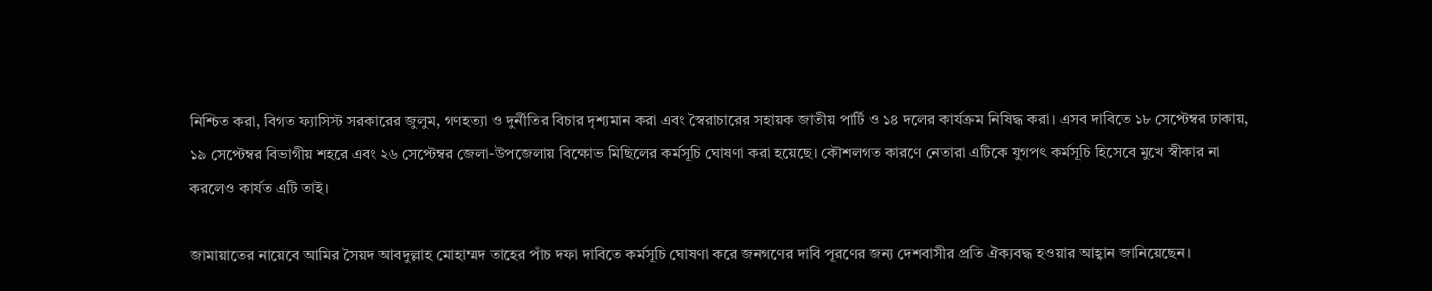নিশ্চিত করা, বিগত ফ্যাসিস্ট সরকারের জুলুম, গণহত্যা ও দুর্নীতির বিচার দৃশ্যমান করা এবং স্বৈরাচারের সহায়ক জাতীয় পার্টি ও ১৪ দলের কার্যক্রম নিষিদ্ধ করা। এসব দাবিতে ১৮ সেপ্টেম্বর ঢাকায়, ১৯ সেপ্টেম্বর বিভাগীয় শহরে এবং ২৬ সেপ্টেম্বর জেলা-উপজেলায় বিক্ষোভ মিছিলের কর্মসূচি ঘোষণা করা হয়েছে। কৌশলগত কারণে নেতারা এটিকে যুগপৎ কর্মসূচি হিসেবে মুখে স্বীকার না করলেও কার্যত এটি তাই।

জামায়াতের নায়েবে আমির সৈয়দ আবদুল্লাহ মোহাম্মদ তাহের পাঁচ দফা দাবিতে কর্মসূচি ঘোষণা করে জনগণের দাবি পূরণের জন্য দেশবাসীর প্রতি ঐক্যবদ্ধ হওয়ার আহ্বান জানিয়েছেন।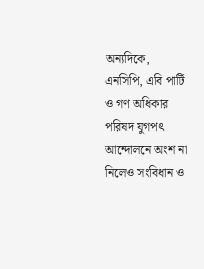অন্যদিকে, এনসিপি, এবি পার্টি ও গণ অধিকার পরিষদ যুগপৎ আন্দোলনে অংশ না নিলেও সংবিধান ও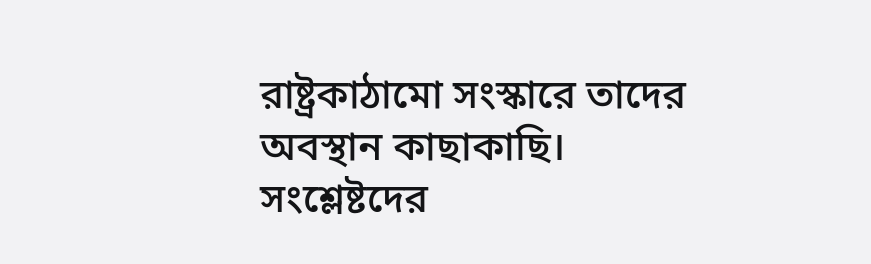রাষ্ট্রকাঠামো সংস্কারে তাদের অবস্থান কাছাকাছি। সংশ্লেষ্টদের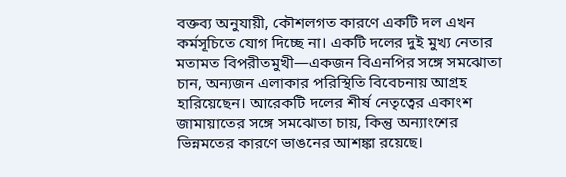বক্তব্য অনুযায়ী, কৌশলগত কারণে একটি দল এখন কর্মসূচিতে যোগ দিচ্ছে না। একটি দলের দুই মুখ্য নেতার মতামত বিপরীতমুখী—একজন বিএনপির সঙ্গে সমঝোতা চান, অন্যজন এলাকার পরিস্থিতি বিবেচনায় আগ্রহ হারিয়েছেন। আরেকটি দলের শীর্ষ নেতৃত্বের একাংশ জামায়াতের সঙ্গে সমঝোতা চায়, কিন্তু অন্যাংশের ভিন্নমতের কারণে ভাঙনের আশঙ্কা রয়েছে।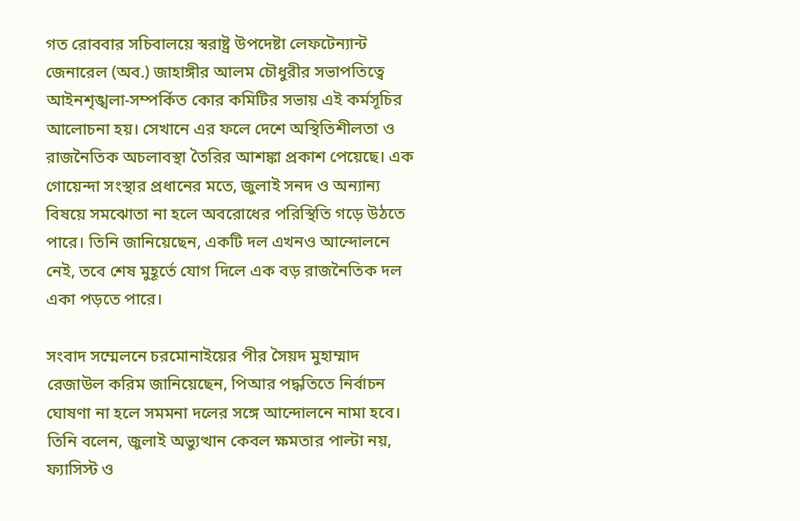গত রোববার সচিবালয়ে স্বরাষ্ট্র উপদেষ্টা লেফটেন্যান্ট জেনারেল (অব.) জাহাঙ্গীর আলম চৌধুরীর সভাপতিত্বে আইনশৃঙ্খলা-সম্পর্কিত কোর কমিটির সভায় এই কর্মসূচির আলোচনা হয়। সেখানে এর ফলে দেশে অস্থিতিশীলতা ও রাজনৈতিক অচলাবস্থা তৈরির আশঙ্কা প্রকাশ পেয়েছে। এক গোয়েন্দা সংস্থার প্রধানের মতে, জুলাই সনদ ও অন্যান্য বিষয়ে সমঝোতা না হলে অবরোধের পরিস্থিতি গড়ে উঠতে পারে। তিনি জানিয়েছেন, একটি দল এখনও আন্দোলনে নেই, তবে শেষ মুহূর্তে যোগ দিলে এক বড় রাজনৈতিক দল একা পড়তে পারে।

সংবাদ সম্মেলনে চরমোনাইয়ের পীর সৈয়দ মুহাম্মাদ রেজাউল করিম জানিয়েছেন, পিআর পদ্ধতিতে নির্বাচন ঘোষণা না হলে সমমনা দলের সঙ্গে আন্দোলনে নামা হবে। তিনি বলেন, জুলাই অভ্যুত্থান কেবল ক্ষমতার পাল্টা নয়, ফ্যাসিস্ট ও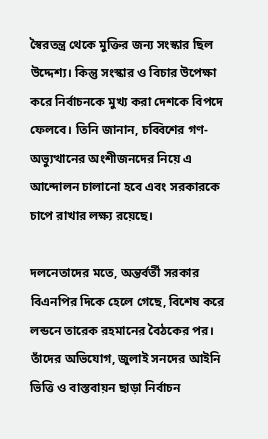স্বৈরতন্ত্র থেকে মুক্তির জন্য সংস্কার ছিল উদ্দেশ্য। কিন্তু সংস্কার ও বিচার উপেক্ষা করে নির্বাচনকে মুখ্য করা দেশকে বিপদে ফেলবে। তিনি জানান, চব্বিশের গণ-অভ্যুত্থানের অংশীজনদের নিয়ে এ আন্দোলন চালানো হবে এবং সরকারকে চাপে রাখার লক্ষ্য রয়েছে।

দলনেতাদের মতে, অন্তর্বর্তী সরকার বিএনপির দিকে হেলে গেছে, বিশেষ করে লন্ডনে তারেক রহমানের বৈঠকের পর। তাঁদের অভিযোগ, জুলাই সনদের আইনি ভিত্তি ও বাস্তবায়ন ছাড়া নির্বাচন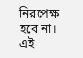নিরপেক্ষ হবে না। এই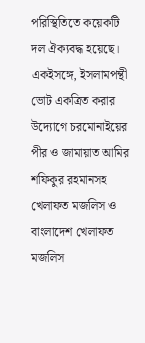পরিস্থিতিতে কয়েকটি দল ঐক্যবদ্ধ হয়েছে। একইসঙ্গে, ইসলামপন্থী ভোট একত্রিত করার উদ্যোগে চরমোনাইয়ের পীর ও জামায়াত আমির শফিকুর রহমানসহ খেলাফত মজলিস ও বাংলাদেশ খেলাফত মজলিস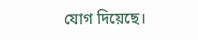যোগ দিয়েছে।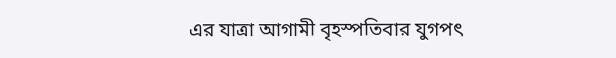এর যাত্রা আগামী বৃহস্পতিবার যুগপৎ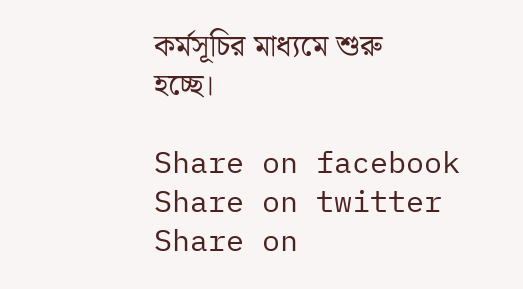কর্মসূচির মাধ্যমে শুরু হচ্ছে।

Share on facebook
Share on twitter
Share on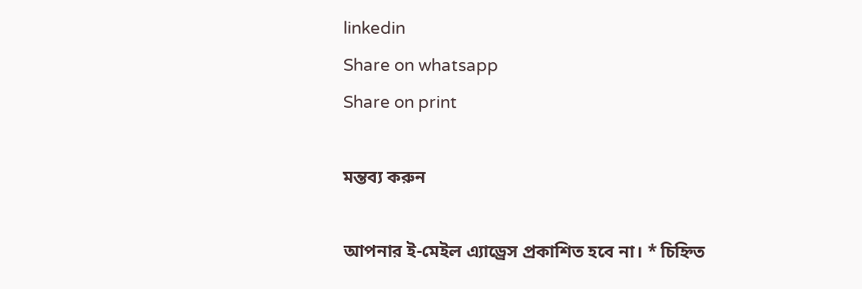linkedin
Share on whatsapp
Share on print

মন্তব্য করুন

আপনার ই-মেইল এ্যাড্রেস প্রকাশিত হবে না। * চিহ্নিত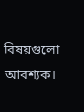বিষয়গুলো আবশ্যক।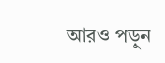আরও পড়ুন